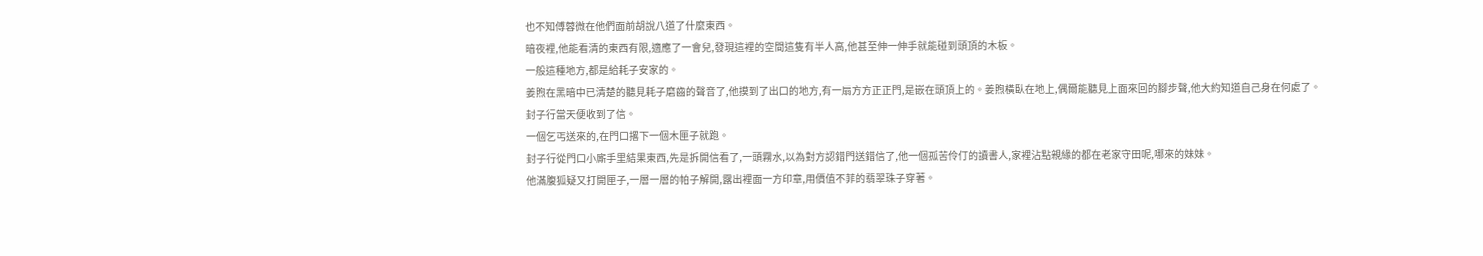也不知傅蓉微在他們面前胡說八道了什麼東西。
暗夜裡,他能看清的東西有限,適應了一會兒,發現這裡的空間這隻有半人高,他甚至伸一伸手就能碰到頭頂的木板。
一般這種地方,都是給耗子安家的。
姜煦在黑暗中已清楚的聽見耗子磨齒的聲音了,他摸到了出口的地方,有一扇方方正正門,是嵌在頭頂上的。姜煦橫臥在地上,偶爾能聽見上面來回的腳步聲,他大約知道自己身在何處了。
封子行當天便收到了信。
一個乞丐送來的,在門口撂下一個木匣子就跑。
封子行從門口小廝手里結果東西,先是拆開信看了,一頭霧水,以為對方認錯門送錯信了,他一個孤苦伶仃的讀書人,家裡沾點親緣的都在老家守田呢,哪來的妹妹。
他滿腹狐疑又打開匣子,一層一層的帕子解開,露出裡面一方印章,用價值不菲的翡翠珠子穿著。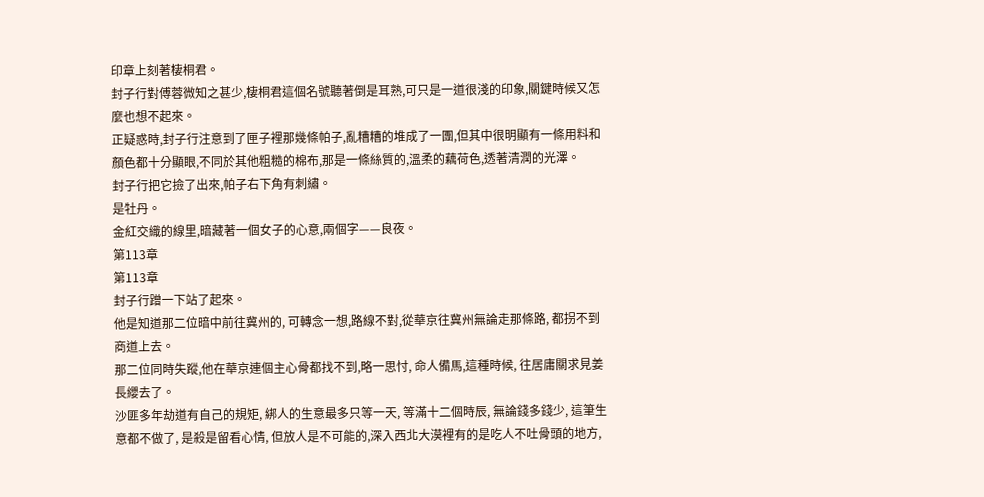印章上刻著棲桐君。
封子行對傅蓉微知之甚少,棲桐君這個名號聽著倒是耳熟,可只是一道很淺的印象,關鍵時候又怎麼也想不起來。
正疑惑時,封子行注意到了匣子裡那幾條帕子,亂糟糟的堆成了一團,但其中很明顯有一條用料和顏色都十分顯眼,不同於其他粗糙的棉布,那是一條絲質的,溫柔的藕荷色,透著清潤的光澤。
封子行把它撿了出來,帕子右下角有刺繡。
是牡丹。
金紅交織的線里,暗藏著一個女子的心意,兩個字——良夜。
第113章
第113章
封子行蹭一下站了起來。
他是知道那二位暗中前往冀州的, 可轉念一想,路線不對,從華京往冀州無論走那條路, 都拐不到商道上去。
那二位同時失蹤,他在華京連個主心骨都找不到,略一思忖, 命人備馬,這種時候, 往居庸關求見姜長纓去了。
沙匪多年劫道有自己的規矩, 綁人的生意最多只等一天, 等滿十二個時辰, 無論錢多錢少, 這筆生意都不做了, 是殺是留看心情, 但放人是不可能的,深入西北大漠裡有的是吃人不吐骨頭的地方,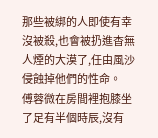那些被綁的人即使有幸沒被殺,也會被扔進杳無人煙的大漠了,任由風沙侵蝕掉他們的性命。
傅蓉微在房間裡抱膝坐了足有半個時辰,沒有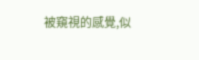被窺視的感覺,似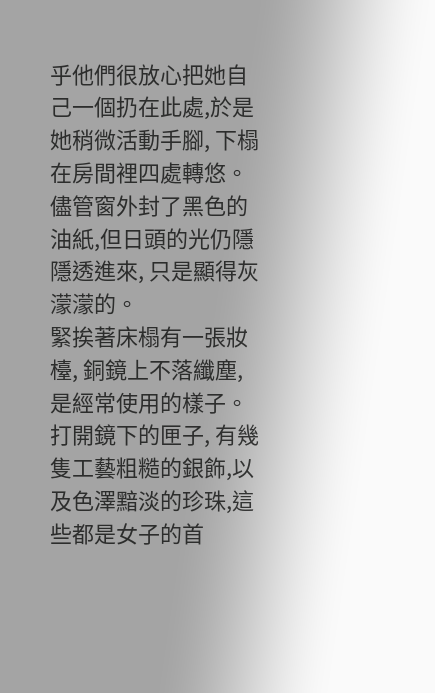乎他們很放心把她自己一個扔在此處,於是她稍微活動手腳, 下榻在房間裡四處轉悠。
儘管窗外封了黑色的油紙,但日頭的光仍隱隱透進來, 只是顯得灰濛濛的。
緊挨著床榻有一張妝檯, 銅鏡上不落纖塵,是經常使用的樣子。
打開鏡下的匣子, 有幾隻工藝粗糙的銀飾,以及色澤黯淡的珍珠,這些都是女子的首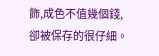飾,成色不值幾個錢,卻被保存的很仔細。